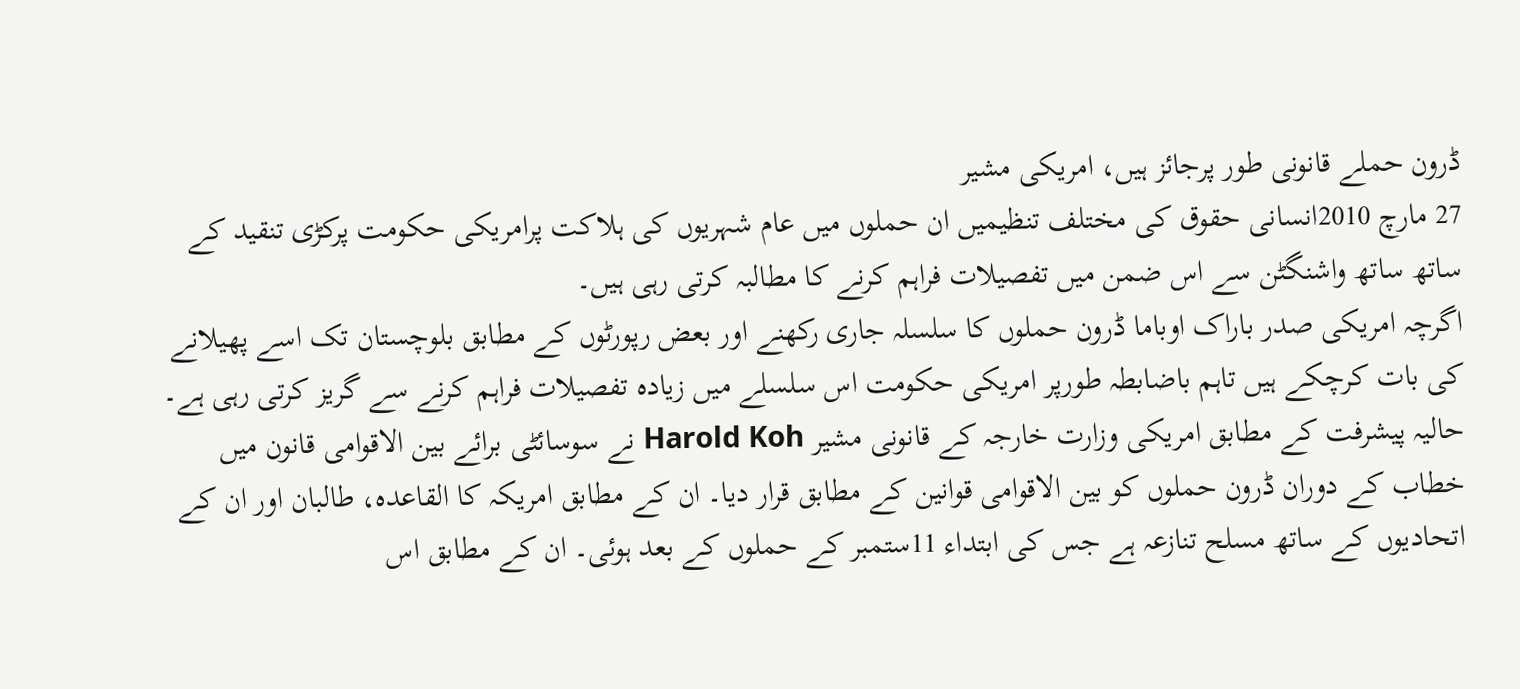ڈرون حملے قانونی طور پرجائز ہیں، امریکی مشیر
27 مارچ 2010انسانی حقوق کی مختلف تنظیمیں ان حملوں میں عام شہریوں کی ہلاکت پرامریکی حکومت پرکڑی تنقید کے ساتھ ساتھ واشنگٹن سے اس ضمن میں تفصیلات فراہم کرنے کا مطالبہ کرتی رہی ہیں۔
اگرچہ امریکی صدر باراک اوباما ڈرون حملوں کا سلسلہ جاری رکھنے اور بعض رپورٹوں کے مطابق بلوچستان تک اسے پھیلانے کی بات کرچکے ہیں تاہم باضابطہ طورپر امریکی حکومت اس سلسلے میں زیادہ تفصیلات فراہم کرنے سے گریز کرتی رہی ہے۔ حالیہ پیشرفت کے مطابق امریکی وزارت خارجہ کے قانونی مشیر Harold Koh نے سوسائٹی برائے بین الاقوامی قانون میں خطاب کے دوران ڈرون حملوں کو بین الاقوامی قوانین کے مطابق قرار دیا۔ ان کے مطابق امریکہ کا القاعدہ، طالبان اور ان کے اتحادیوں کے ساتھ مسلح تنازعہ ہے جس کی ابتداء 11ستمبر کے حملوں کے بعد ہوئی۔ ان کے مطابق اس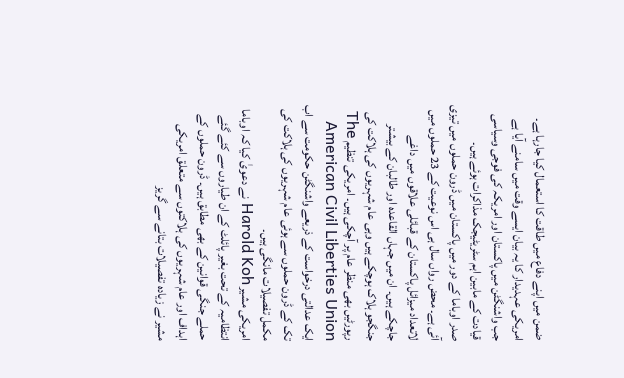ضمن میں اپنے دفاع میں طاقت کا استعمال کیا جارہا ہے۔ امریکی عہدیدار کا یہ بیان ایسے وقت میں سامنے آیا ہے جب واشنگٹن میں پاکستان اور امریکہ کی فوجی وسیاسی قیادت کے مابین اہم سٹریٹیجک مذاکرات ہوئے ہیں۔
صدر اوباما کے دور میں پاکستان میں ڈرون حملوں میں تیزی آئی ہے۔ محض رواں سال ہی اس نوعیت کے 23 حملوں میں لاتعداد میزائل پاکستان کے قبائلی علاقوں میں داغے جاچکے ہیں۔ ان میں جہاں القاعدہ اور طالبان کے بیشتر جنگجو ہلاک ہوچکے ہیں وہی عام شہریوں کی ہلاکت کی رپورٹیں بھی منظر عام پر آچکی ہیں۔ امریکی تنظیم The American Civil Liberties Union ایک عدالتی درخواست کے ذریعے واشنگٹن حکومت سے اب تک کے ڈرون حملوں سے ہوئی عام شہریوں کی ہلاکت کی مکمل تفصیلات مانگی ہیں۔
امریکی مشیر Harold Koh نے دعویٰ کیا کہ اوباما انتظامیہ کے تحت بغیر پائلٹ کے ان طیاروں سے کئے گئے حملے جنگی قوانین کے بھی مطابق ہیں۔ ڈرون حملوں کے اہداف اور عام شہریوں کی ہلاکتوں سے متعلق امریکی مشیر نے زیادہ تفصیلات بتانے سے گریز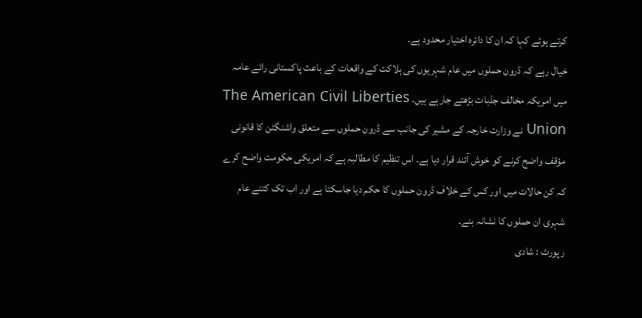کرتے ہوئے کہا کہ ان کا دائرہ اختیار محدود ہے۔
خیال رہے کہ ڈرون حملوں میں عام شہریوں کی ہلاکت کے واقعات کے باعث پاکستانی رائے عامہ میں امریکہ مخالف جذبات بڑھتے جارہے ہیں۔ The American Civil Liberties Union نے وزارت خارجہ کے مشیر کی جانب سے ڈرون حملوں سے متعلق واشنگٹن کا قانونی مؤقف واضح کرنے کو خوش آئند قرار دیا ہے۔ اس تنظیم کا مطالبہ ہے کہ امریکی حکومت واضح کرے کہ کن حالات میں اور کس کے خلاف ڈرون حملوں کا حکم دیا جاسکتا ہے اور اب تک کتنے عام شہری ان حملوں کا نشانہ بنے۔
رپورٹ : شادی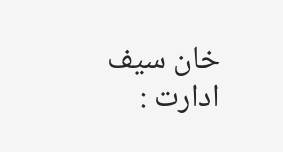خان سیف
ادارت :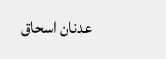عدنان اسحاق